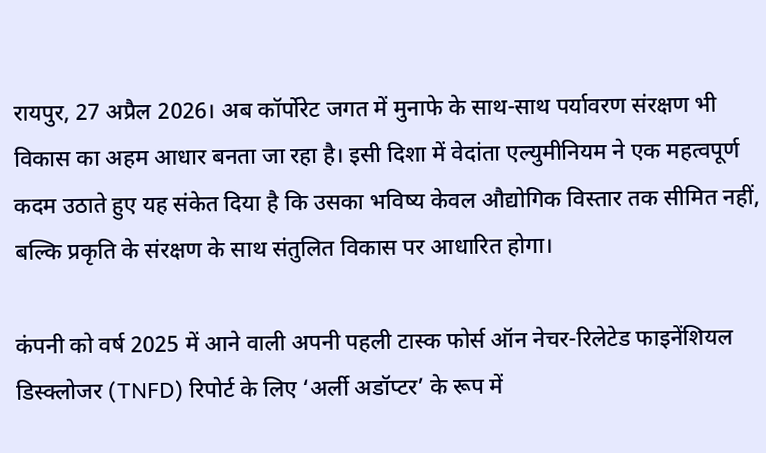रायपुर, 27 अप्रैल 2026। अब कॉर्पोरेट जगत में मुनाफे के साथ-साथ पर्यावरण संरक्षण भी विकास का अहम आधार बनता जा रहा है। इसी दिशा में वेदांता एल्युमीनियम ने एक महत्वपूर्ण कदम उठाते हुए यह संकेत दिया है कि उसका भविष्य केवल औद्योगिक विस्तार तक सीमित नहीं, बल्कि प्रकृति के संरक्षण के साथ संतुलित विकास पर आधारित होगा।

कंपनी को वर्ष 2025 में आने वाली अपनी पहली टास्क फोर्स ऑन नेचर-रिलेटेड फाइनेंशियल डिस्क्लोजर (TNFD) रिपोर्ट के लिए ‘अर्ली अडॉप्टर’ के रूप में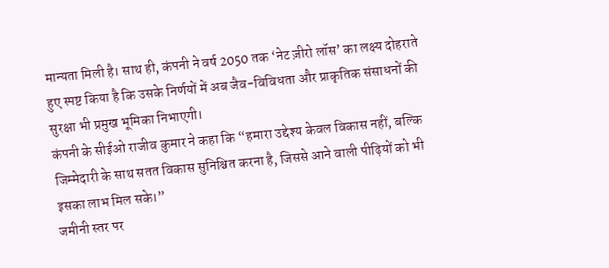मान्यता मिली है। साथ ही, कंपनी ने वर्ष 2050 तक ‘नेट ज़ीरो लॉस’ का लक्ष्य दोहराते हुए स्पष्ट किया है कि उसके निर्णयों में अब जैव-विविधता और प्राकृतिक संसाधनों की सुरक्षा भी प्रमुख भूमिका निभाएगी।
कंपनी के सीईओ राजीव कुमार ने कहा कि “हमारा उद्देश्य केवल विकास नहीं, बल्कि जिम्मेदारी के साथ सतत विकास सुनिश्चित करना है, जिससे आने वाली पीढ़ियों को भी इसका लाभ मिल सके।”
जमीनी स्तर पर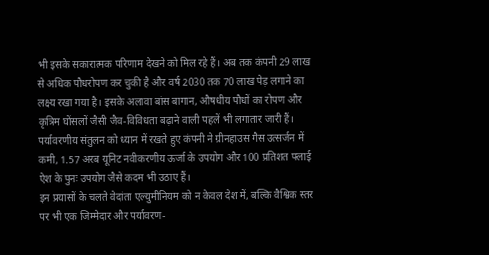भी इसके सकारात्मक परिणाम देखने को मिल रहे हैं। अब तक कंपनी 29 लाख से अधिक पौधरोपण कर चुकी है और वर्ष 2030 तक 70 लाख पेड़ लगाने का लक्ष्य रखा गया है। इसके अलावा बांस बागान, औषधीय पौधों का रोपण और कृत्रिम घोंसलों जैसी जैव-विविधता बढ़ाने वाली पहलें भी लगातार जारी हैं।
पर्यावरणीय संतुलन को ध्यान में रखते हुए कंपनी ने ग्रीनहाउस गैस उत्सर्जन में कमी, 1.57 अरब यूनिट नवीकरणीय ऊर्जा के उपयोग और 100 प्रतिशत फ्लाई ऐश के पुनः उपयोग जैसे कदम भी उठाए हैं।
इन प्रयासों के चलते वेदांता एल्युमीनियम को न केवल देश में, बल्कि वैश्विक स्तर पर भी एक जिम्मेदार और पर्यावरण-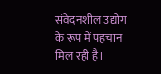संवेदनशील उद्योग के रूप में पहचान मिल रही है।